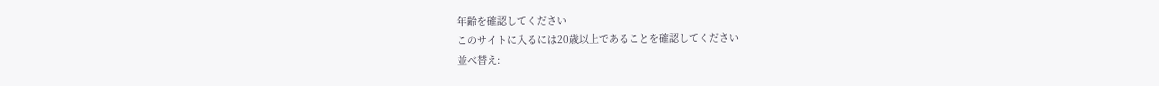年齢を確認してください
このサイトに入るには20歳以上であることを確認してください
並べ替え: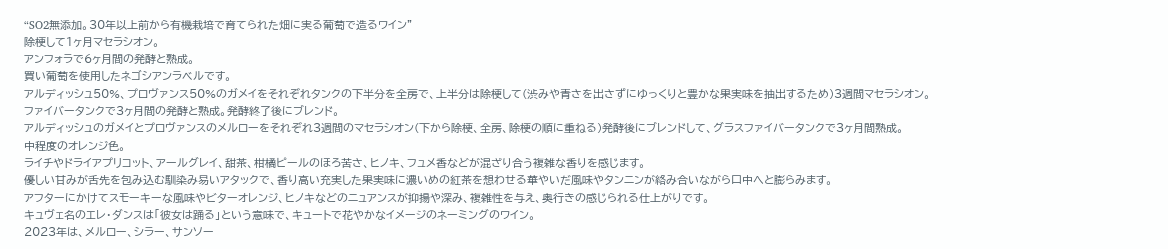“SO2無添加。30年以上前から有機栽培で育てられた畑に実る葡萄で造るワイン”
除梗して1ヶ月マセラシオン。
アンフォラで6ヶ月間の発酵と熟成。
買い葡萄を使用したネゴシアンラベルです。
アルディッシュ50%、プロヴァンス50%のガメイをそれぞれタンクの下半分を全房で、上半分は除梗して(渋みや青さを出さずにゆっくりと豊かな果実味を抽出するため)3週間マセラシオン。
ファイバータンクで3ヶ月間の発酵と熟成。発酵終了後にブレンド。
アルディッシュのガメイとプロヴァンスのメルローをそれぞれ3週間のマセラシオン(下から除梗、全房、除梗の順に重ねる)発酵後にブレンドして、グラスファイバータンクで3ヶ月間熟成。
中程度のオレンジ色。
ライチやドライアプリコット、アールグレイ、甜茶、柑橘ピールのほろ苦さ、ヒノキ、フュメ香などが混ざり合う複雑な香りを感じます。
優しい甘みが舌先を包み込む馴染み易いアタックで、香り高い充実した果実味に濃いめの紅茶を想わせる華やいだ風味やタンニンが絡み合いながら口中へと膨らみます。
アフターにかけてスモーキーな風味やビターオレンジ、ヒノキなどのニュアンスが抑揚や深み、複雑性を与え、奥行きの感じられる仕上がりです。
キュヴェ名のエレ・ダンスは「彼女は踊る」という意味で、キュートで花やかなイメージのネーミングのワイン。
2023年は、メルロー、シラー、サンソー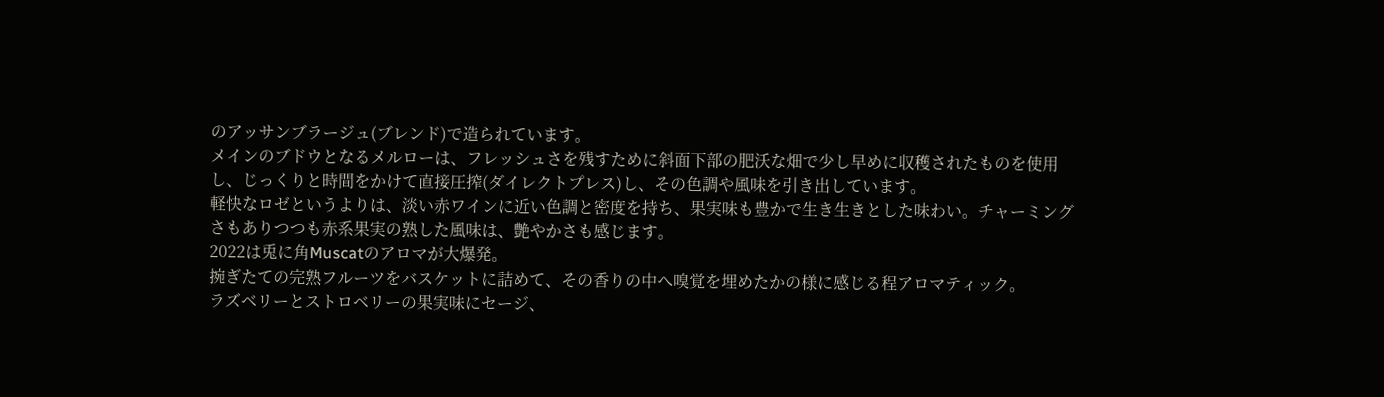のアッサンブラージュ(ブレンド)で造られています。
メインのブドウとなるメルローは、フレッシュさを残すために斜面下部の肥沃な畑で少し早めに収穫されたものを使用し、じっくりと時間をかけて直接圧搾(ダイレクトプレス)し、その色調や風味を引き出しています。
軽快なロゼというよりは、淡い赤ワインに近い色調と密度を持ち、果実味も豊かで生き生きとした味わい。チャーミングさもありつつも赤系果実の熟した風味は、艶やかさも感じます。
2022は兎に角Muscatのアロマが大爆発。
捥ぎたての完熟フルーツをバスケットに詰めて、その香りの中へ嗅覚を埋めたかの様に感じる程アロマティック。
ラズベリーとストロベリーの果実味にセージ、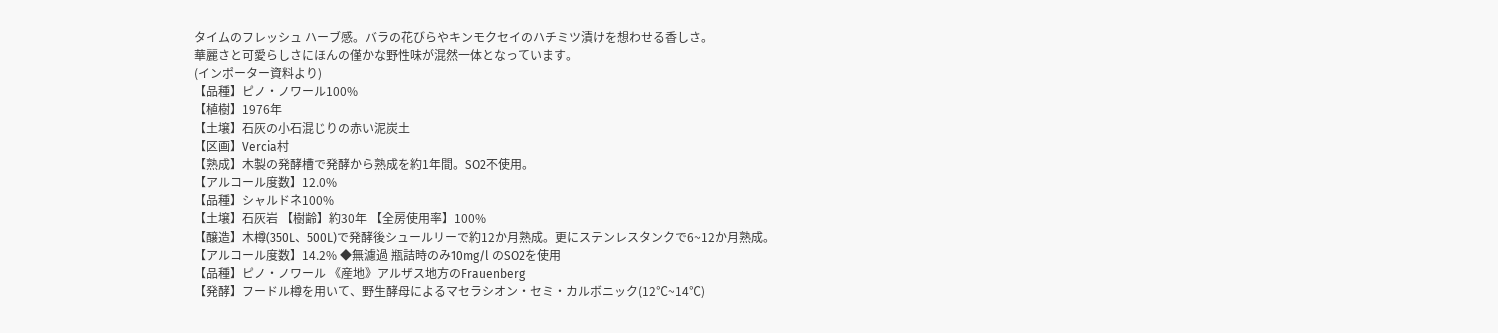タイムのフレッシュ ハーブ感。バラの花びらやキンモクセイのハチミツ漬けを想わせる香しさ。
華麗さと可愛らしさにほんの僅かな野性味が混然一体となっています。
(インポーター資料より)
【品種】ピノ・ノワール100%
【植樹】1976年
【土壌】石灰の小石混じりの赤い泥炭土
【区画】Vercia村
【熟成】木製の発酵槽で発酵から熟成を約1年間。SO2不使用。
【アルコール度数】12.0%
【品種】シャルドネ100%
【土壌】石灰岩 【樹齢】約30年 【全房使用率】100%
【醸造】木樽(350L、500L)で発酵後シュールリーで約12か月熟成。更にステンレスタンクで6~12か月熟成。
【アルコール度数】14.2% ◆無濾過 瓶詰時のみ10mg/l のSO2を使用
【品種】ピノ・ノワール 《産地》アルザス地方のFrauenberg
【発酵】フードル樽を用いて、野生酵母によるマセラシオン・セミ・カルボニック(12℃~14℃)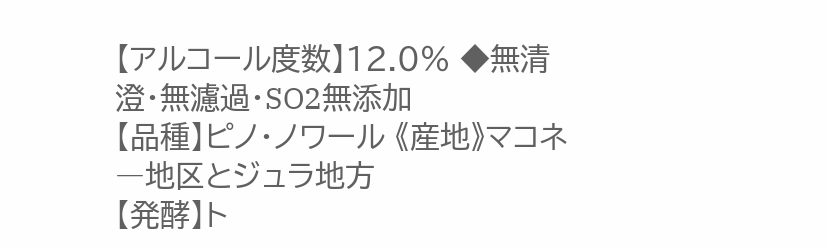【アルコール度数】12.0% ◆無清澄・無濾過・SO2無添加
【品種】ピノ・ノワール 《産地》マコネ―地区とジュラ地方
【発酵】ト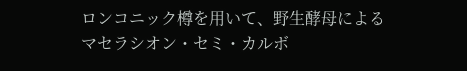ロンコニック樽を用いて、野生酵母によるマセラシオン・セミ・カルボ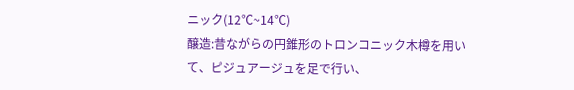ニック(12℃~14℃)
醸造:昔ながらの円錐形のトロンコニック木樽を用いて、ピジュアージュを足で行い、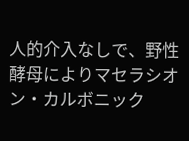人的介入なしで、野性酵母によりマセラシオン・カルボニック